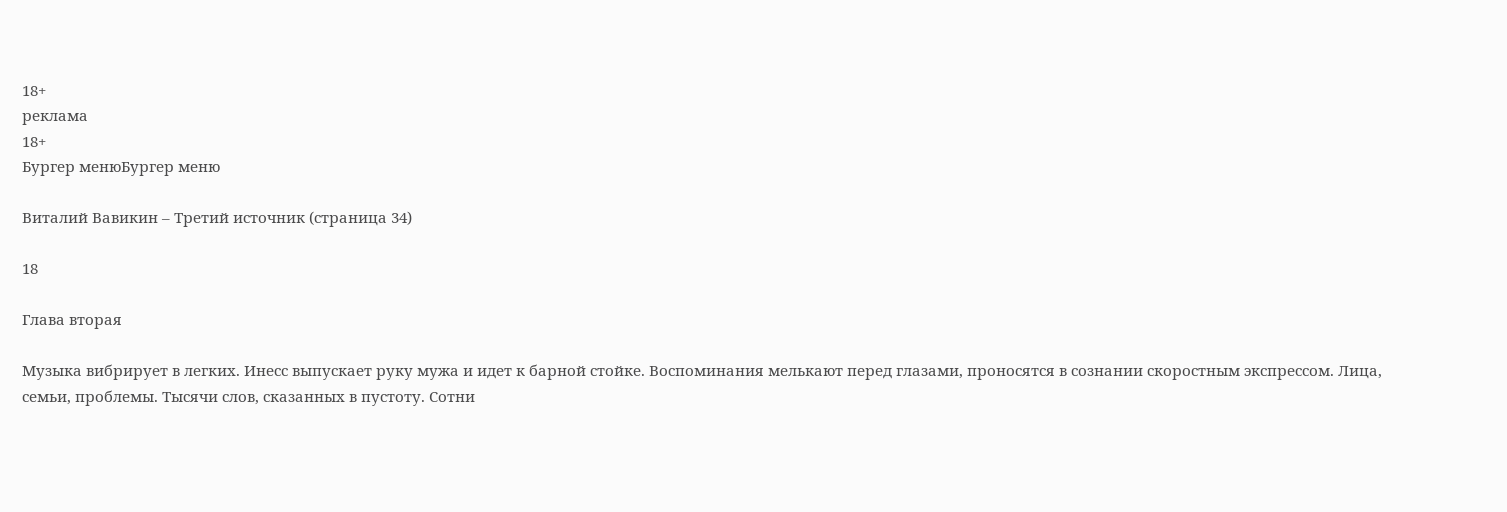18+
реклама
18+
Бургер менюБургер меню

Виталий Вавикин – Третий источник (страница 34)

18

Глава вторая

Музыка вибрирует в легких. Инесс выпускает руку мужа и идет к барной стойке. Воспоминания мелькают перед глазами, проносятся в сознании скоростным экспрессом. Лица, семьи, проблемы. Тысячи слов, сказанных в пустоту. Сотни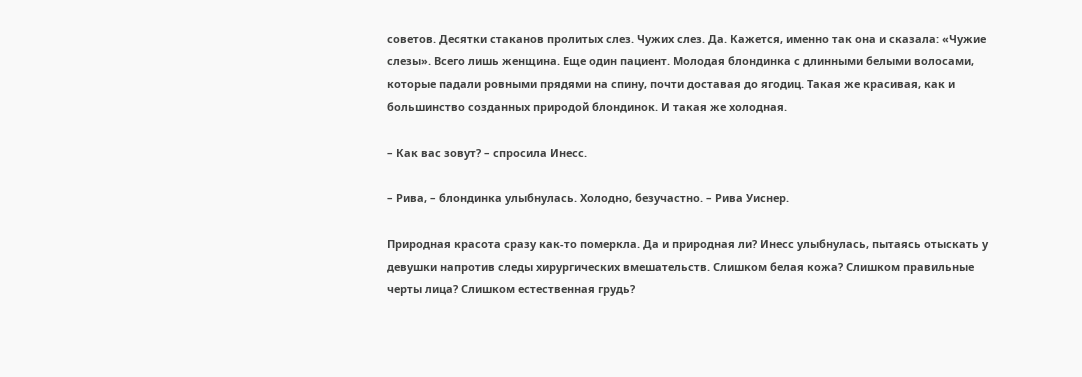советов. Десятки стаканов пролитых слез. Чужих слез. Да. Кажется, именно так она и сказала: «Чужие слезы». Всего лишь женщина. Еще один пациент. Молодая блондинка с длинными белыми волосами, которые падали ровными прядями на спину, почти доставая до ягодиц. Такая же красивая, как и большинство созданных природой блондинок. И такая же холодная.

– Как вас зовут? – спросила Инесс.

– Рива, – блондинка улыбнулась. Холодно, безучастно. – Рива Уиснер.

Природная красота сразу как-то померкла. Да и природная ли? Инесс улыбнулась, пытаясь отыскать у девушки напротив следы хирургических вмешательств. Слишком белая кожа? Слишком правильные черты лица? Слишком естественная грудь?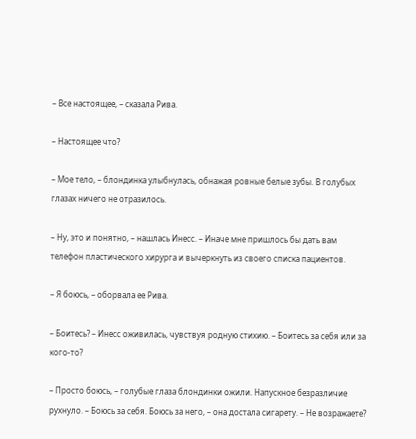– Все настоящее, – сказала Рива.

– Настоящее что?

– Мое тело, – блондинка улыбнулась, обнажая ровные белые зубы. В голубых глазах ничего не отразилось.

– Ну, это и понятно, – нашлась Инесс. – Иначе мне пришлось бы дать вам телефон пластического хирурга и вычеркнуть из своего списка пациентов.

– Я боюсь, – оборвала ее Рива.

– Боитесь? – Инесс оживилась, чувствуя родную стихию. – Боитесь за себя или за кого-то?

– Просто боюсь, – голубые глаза блондинки ожили. Напускное безразличие рухнуло. – Боюсь за себя. Боюсь за него, – она достала сигарету. – Не возражаете?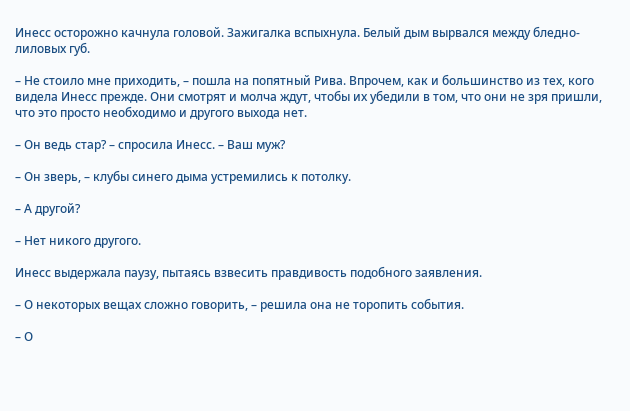Инесс осторожно качнула головой. Зажигалка вспыхнула. Белый дым вырвался между бледно-лиловых губ.

– Не стоило мне приходить, – пошла на попятный Рива. Впрочем, как и большинство из тех, кого видела Инесс прежде. Они смотрят и молча ждут, чтобы их убедили в том, что они не зря пришли, что это просто необходимо и другого выхода нет.

– Он ведь стар? – спросила Инесс. – Ваш муж?

– Он зверь, – клубы синего дыма устремились к потолку.

– А другой?

– Нет никого другого.

Инесс выдержала паузу, пытаясь взвесить правдивость подобного заявления.

– О некоторых вещах сложно говорить, – решила она не торопить события.

– О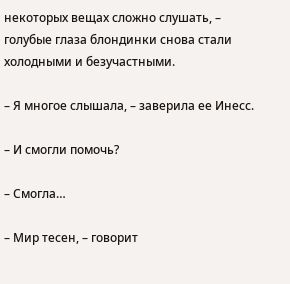некоторых вещах сложно слушать, – голубые глаза блондинки снова стали холодными и безучастными.

– Я многое слышала, – заверила ее Инесс.

– И смогли помочь?

– Смогла…

– Мир тесен, – говорит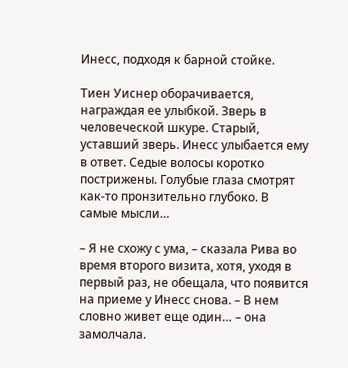Инесс, подходя к барной стойке.

Тиен Уиснер оборачивается, награждая ее улыбкой. Зверь в человеческой шкуре. Старый, уставший зверь. Инесс улыбается ему в ответ. Седые волосы коротко пострижены. Голубые глаза смотрят как-то пронзительно глубоко. В самые мысли…

– Я не схожу с ума, – сказала Рива во время второго визита, хотя, уходя в первый раз, не обещала, что появится на приеме у Инесс снова. – В нем словно живет еще один… – она замолчала.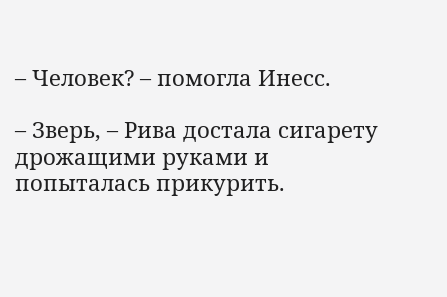– Человек? – помогла Инесс.

– Зверь, – Рива достала сигарету дрожащими руками и попыталась прикурить.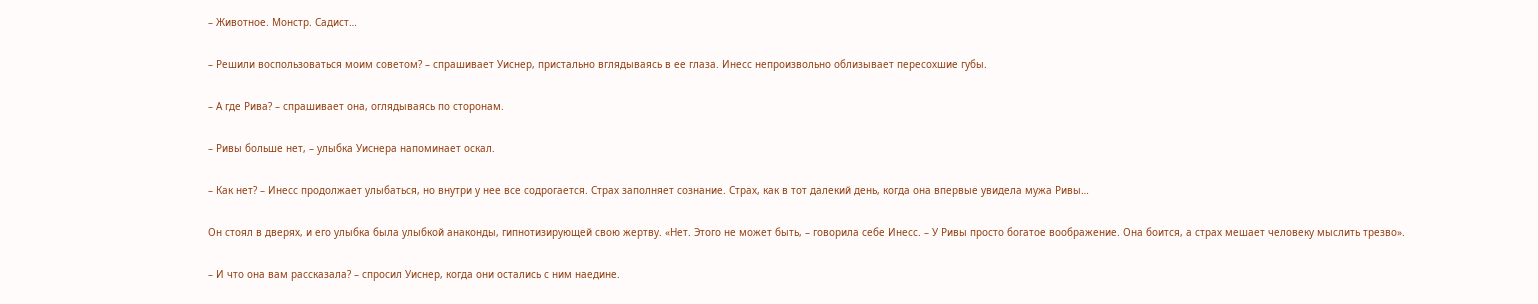– Животное. Монстр. Садист…

– Решили воспользоваться моим советом? – спрашивает Уиснер, пристально вглядываясь в ее глаза. Инесс непроизвольно облизывает пересохшие губы.

– А где Рива? – спрашивает она, оглядываясь по сторонам.

– Ривы больше нет, – улыбка Уиснера напоминает оскал.

– Как нет? – Инесс продолжает улыбаться, но внутри у нее все содрогается. Страх заполняет сознание. Страх, как в тот далекий день, когда она впервые увидела мужа Ривы…

Он стоял в дверях, и его улыбка была улыбкой анаконды, гипнотизирующей свою жертву. «Нет. Этого не может быть, – говорила себе Инесс. – У Ривы просто богатое воображение. Она боится, а страх мешает человеку мыслить трезво».

– И что она вам рассказала? – спросил Уиснер, когда они остались с ним наедине.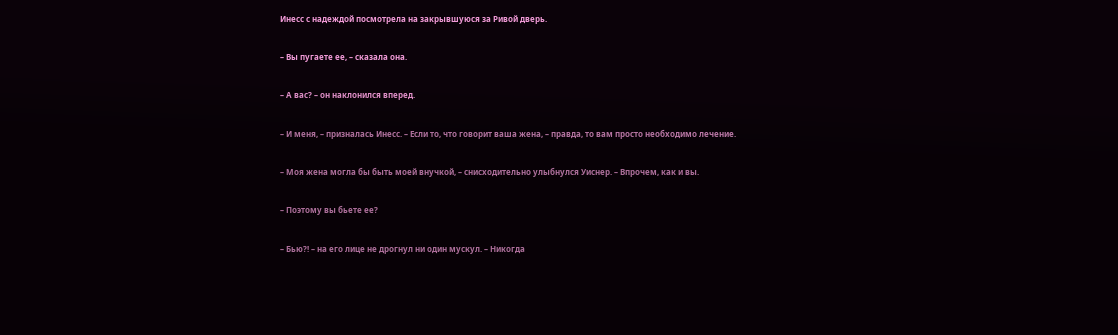Инесс с надеждой посмотрела на закрывшуюся за Ривой дверь.

– Вы пугаете ее, – сказала она.

– А вас? – он наклонился вперед.

– И меня, – призналась Инесс. – Если то, что говорит ваша жена, – правда, то вам просто необходимо лечение.

– Моя жена могла бы быть моей внучкой, – снисходительно улыбнулся Уиснер. – Впрочем, как и вы.

– Поэтому вы бьете ее?

– Бью?! – на его лице не дрогнул ни один мускул. – Никогда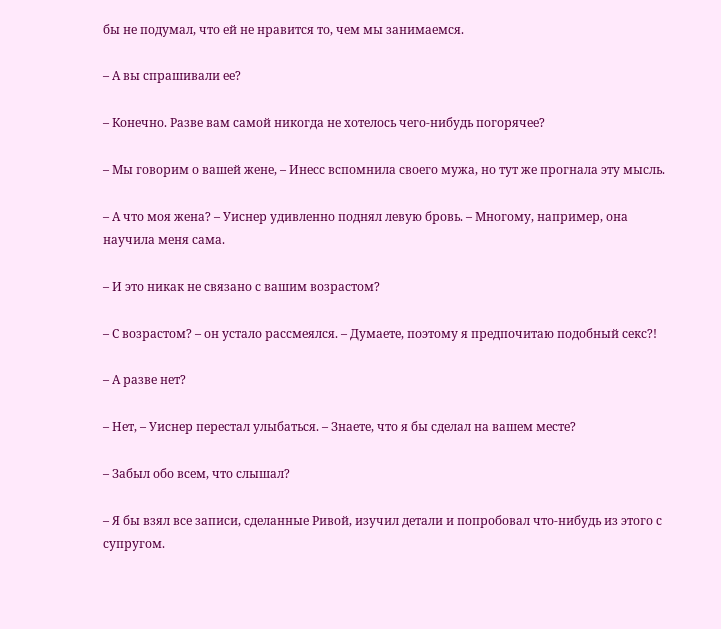бы не подумал, что ей не нравится то, чем мы занимаемся.

– А вы спрашивали ее?

– Конечно. Разве вам самой никогда не хотелось чего-нибудь погорячее?

– Мы говорим о вашей жене, – Инесс вспомнила своего мужа, но тут же прогнала эту мысль.

– А что моя жена? – Уиснер удивленно поднял левую бровь. – Многому, например, она научила меня сама.

– И это никак не связано с вашим возрастом?

– С возрастом? – он устало рассмеялся. – Думаете, поэтому я предпочитаю подобный секс?!

– А разве нет?

– Нет, – Уиснер перестал улыбаться. – Знаете, что я бы сделал на вашем месте?

– Забыл обо всем, что слышал?

– Я бы взял все записи, сделанные Ривой, изучил детали и попробовал что-нибудь из этого с супругом.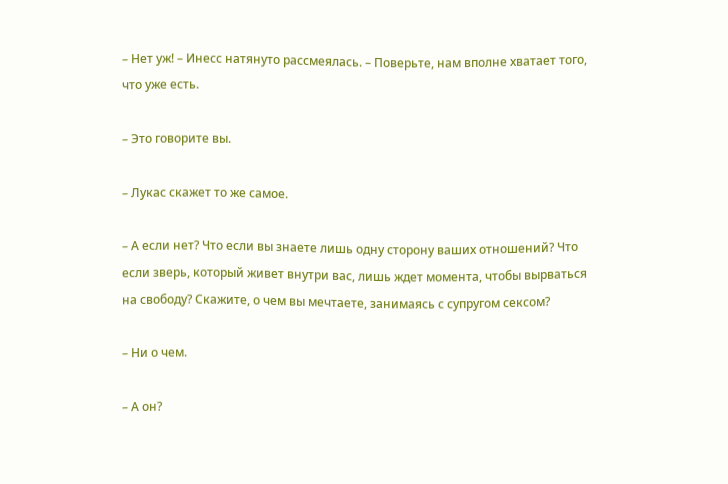– Нет уж! – Инесс натянуто рассмеялась. – Поверьте, нам вполне хватает того, что уже есть.

– Это говорите вы.

– Лукас скажет то же самое.

– А если нет? Что если вы знаете лишь одну сторону ваших отношений? Что если зверь, который живет внутри вас, лишь ждет момента, чтобы вырваться на свободу? Скажите, о чем вы мечтаете, занимаясь с супругом сексом?

– Ни о чем.

– А он?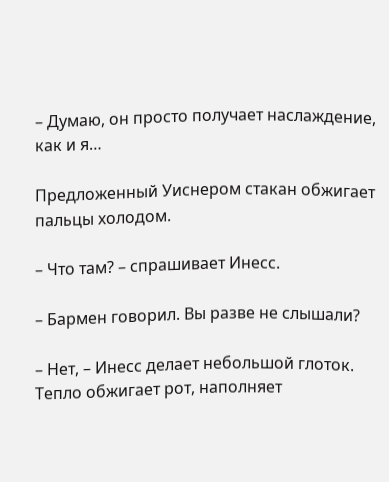– Думаю, он просто получает наслаждение, как и я…

Предложенный Уиснером стакан обжигает пальцы холодом.

– Что там? – спрашивает Инесс.

– Бармен говорил. Вы разве не слышали?

– Нет, – Инесс делает небольшой глоток. Тепло обжигает рот, наполняет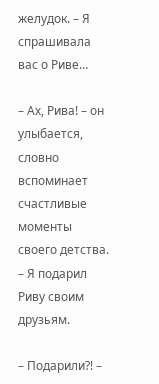желудок. – Я спрашивала вас о Риве…

– Ах, Рива! – он улыбается, словно вспоминает счастливые моменты своего детства. – Я подарил Риву своим друзьям.

– Подарили?! –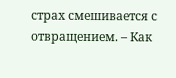страх смешивается с отвращением. – Как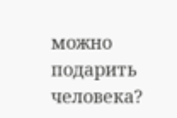можно подарить человека?